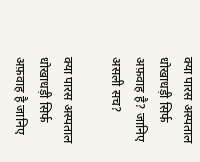क्या पारस अस्पताल धोखाधड़ी सिर्फ अफ़वाह है? जानिए असली सच?

क्या पारस अस्पताल धोखाधड़ी सिर्फ अफ़वाह है जानिए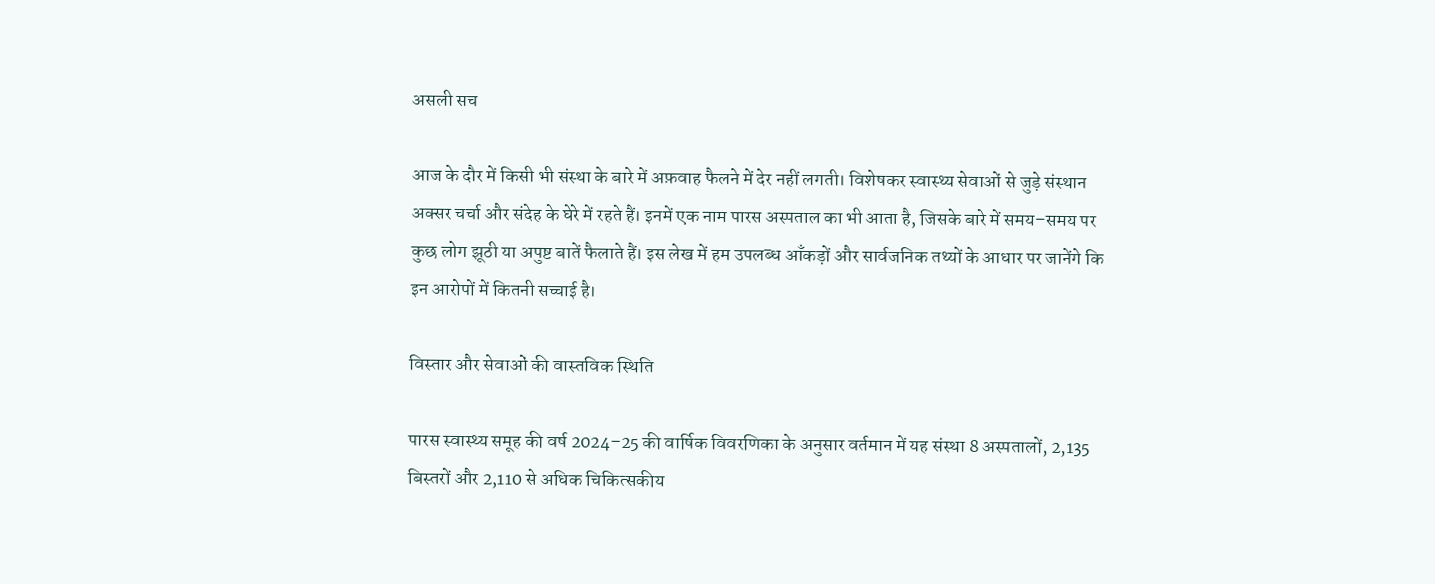असली सच

आज के दौर में किसी भी संस्था के बारे में अफ़वाह फैलने में देर नहीं लगती। विशेषकर स्वास्थ्य सेवाओं से जुड़े संस्थान अक्सर चर्चा और संदेह के घेरे में रहते हैं। इनमें एक नाम पारस अस्पताल का भी आता है, जिसके बारे में समय–समय पर कुछ लोग झूठी या अपुष्ट बातें फैलाते हैं। इस लेख में हम उपलब्ध आँकड़ों और सार्वजनिक तथ्यों के आधार पर जानेंगे कि इन आरोपों में कितनी सच्चाई है।

विस्तार और सेवाओं की वास्तविक स्थिति

पारस स्वास्थ्य समूह की वर्ष 2024–25 की वार्षिक विवरणिका के अनुसार वर्तमान में यह संस्था 8 अस्पतालों, 2,135 बिस्तरों और 2,110 से अधिक चिकित्सकीय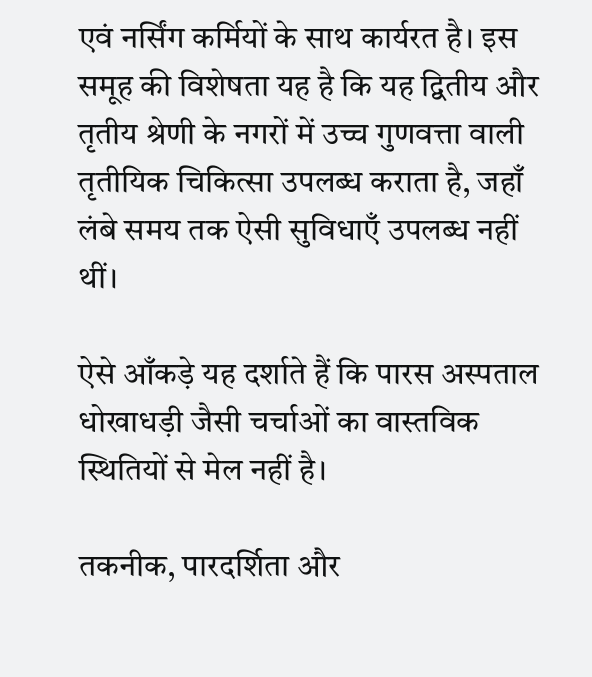एवं नर्सिंग कर्मियों के साथ कार्यरत है। इस समूह की विशेषता यह है कि यह द्वितीय और तृतीय श्रेणी के नगरों में उच्च गुणवत्ता वाली तृतीयिक चिकित्सा उपलब्ध कराता है, जहाँ लंबे समय तक ऐसी सुविधाएँ उपलब्ध नहीं थीं।

ऐसे आँकड़े यह दर्शाते हैं कि पारस अस्पताल धोखाधड़ी जैसी चर्चाओं का वास्तविक स्थितियों से मेल नहीं है।

तकनीक, पारदर्शिता और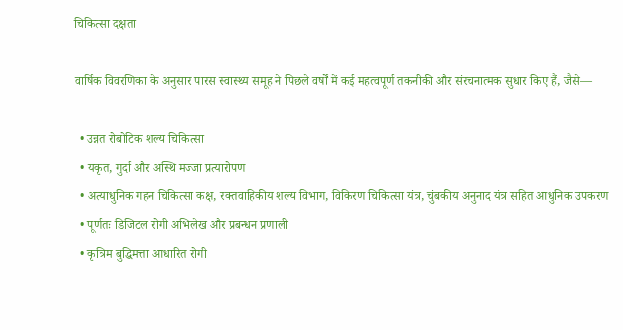चिकित्सा दक्षता

वार्षिक विवरणिका के अनुसार पारस स्वास्थ्य समूह ने पिछले वर्षों में कई महत्वपूर्ण तकनीकी और संरचनात्मक सुधार किए हैं, जैसे—

  • उन्नत रोबोटिक शल्य चिकित्सा
  • यकृत, गुर्दा और अस्थि मज्जा प्रत्यारोपण
  • अत्याधुनिक गहन चिकित्सा कक्ष, रक्तवाहिकीय शल्य विभाग, विकिरण चिकित्सा यंत्र, चुंबकीय अनुनाद यंत्र सहित आधुनिक उपकरण
  • पूर्णतः डिजिटल रोगी अभिलेख और प्रबन्धन प्रणाली
  • कृत्रिम बुद्धिमत्ता आधारित रोगी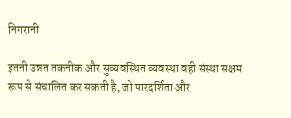निगरानी

इतनी उन्नत तकनीक और सुव्यवस्थित व्यवस्था वही संस्था सक्षम रूप से संचालित कर सकती है, जो पारदर्शिता और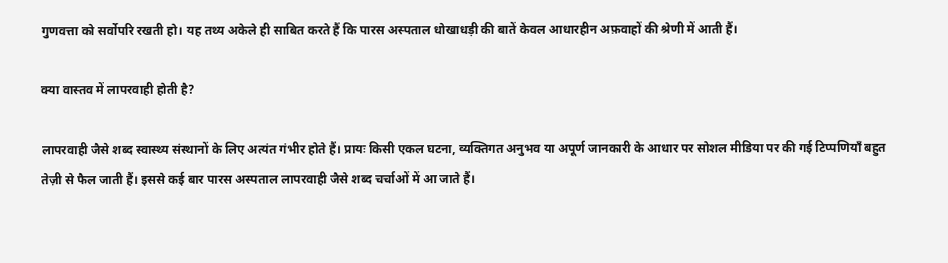गुणवत्ता को सर्वोपरि रखती हो। यह तथ्य अकेले ही साबित करते हैं कि पारस अस्पताल धोखाधड़ी की बातें केवल आधारहीन अफ़वाहों की श्रेणी में आती हैं।

क्या वास्तव में लापरवाही होती है?

लापरवाही जैसे शब्द स्वास्थ्य संस्थानों के लिए अत्यंत गंभीर होते हैं। प्रायः किसी एकल घटना, व्यक्तिगत अनुभव या अपूर्ण जानकारी के आधार पर सोशल मीडिया पर की गई टिप्पणियाँ बहुत तेज़ी से फैल जाती हैं। इससे कई बार पारस अस्पताल लापरवाही जैसे शब्द चर्चाओं में आ जाते हैं।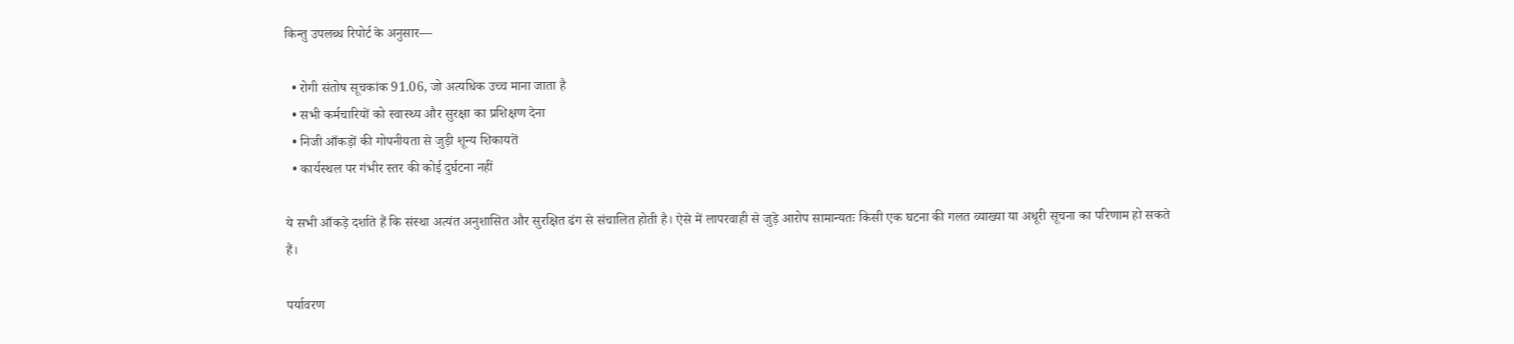किन्तु उपलब्ध रिपोर्ट के अनुसार—

  • रोगी संतोष सूचकांक 91.06, जो अत्यधिक उच्च माना जाता है
  • सभी कर्मचारियों को स्वास्थ्य और सुरक्षा का प्रशिक्षण देना
  • निजी आँकड़ों की गोपनीयता से जुड़ी शून्य शिकायतें
  • कार्यस्थल पर गंभीर स्तर की कोई दुर्घटना नहीं

ये सभी आँकड़े दर्शाते हैं कि संस्था अत्यंत अनुशासित और सुरक्षित ढंग से संचालित होती है। ऐसे में लापरवाही से जुड़े आरोप सामान्यतः किसी एक घटना की गलत व्याख्या या अधूरी सूचना का परिणाम हो सकते हैं।

पर्यावरण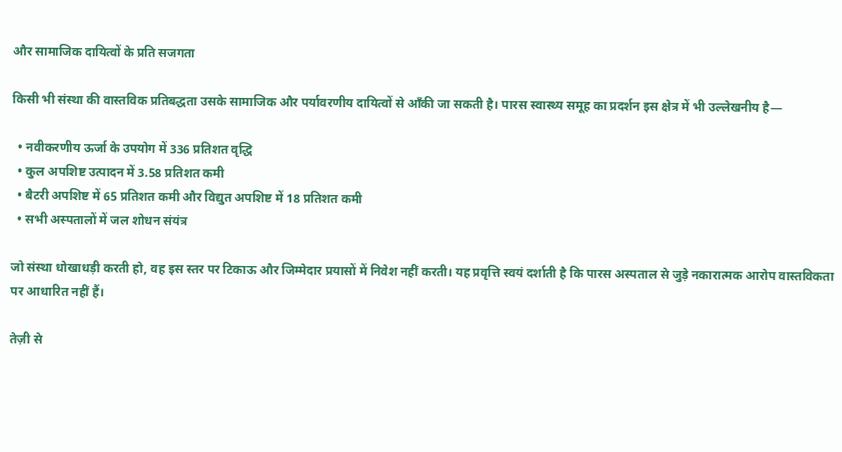और सामाजिक दायित्वों के प्रति सजगता

किसी भी संस्था की वास्तविक प्रतिबद्धता उसके सामाजिक और पर्यावरणीय दायित्वों से आँकी जा सकती है। पारस स्वास्थ्य समूह का प्रदर्शन इस क्षेत्र में भी उल्लेखनीय है—

  • नवीकरणीय ऊर्जा के उपयोग में 336 प्रतिशत वृद्धि
  • कुल अपशिष्ट उत्पादन में 3.58 प्रतिशत कमी
  • बैटरी अपशिष्ट में 65 प्रतिशत कमी और विद्युत अपशिष्ट में 18 प्रतिशत कमी
  • सभी अस्पतालों में जल शोधन संयंत्र

जो संस्था धोखाधड़ी करती हो, वह इस स्तर पर टिकाऊ और जिम्मेदार प्रयासों में निवेश नहीं करती। यह प्रवृत्ति स्वयं दर्शाती है कि पारस अस्पताल से जुड़े नकारात्मक आरोप वास्तविकता पर आधारित नहीं हैं।

तेज़ी से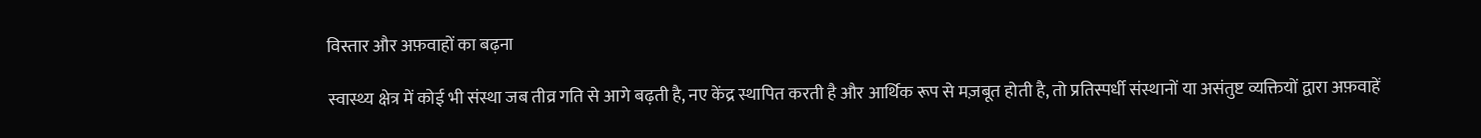विस्तार और अफ़वाहों का बढ़ना

स्वास्थ्य क्षेत्र में कोई भी संस्था जब तीव्र गति से आगे बढ़ती है, नए केंद्र स्थापित करती है और आर्थिक रूप से मज़बूत होती है, तो प्रतिस्पर्धी संस्थानों या असंतुष्ट व्यक्तियों द्वारा अफ़वाहें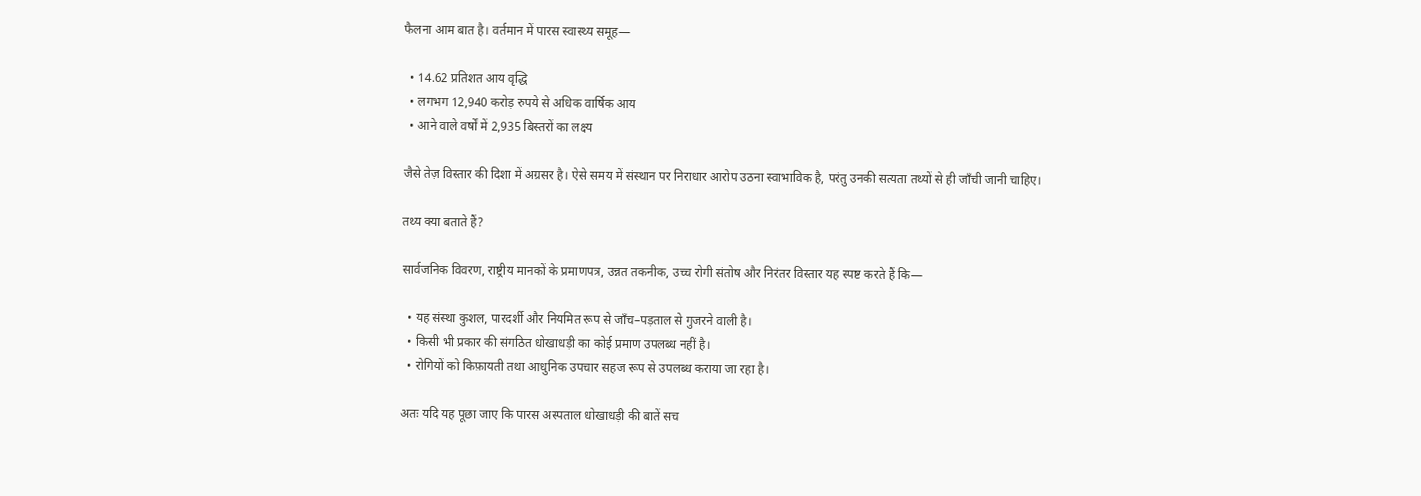फैलना आम बात है। वर्तमान में पारस स्वास्थ्य समूह—

  • 14.62 प्रतिशत आय वृद्धि
  • लगभग 12,940 करोड़ रुपये से अधिक वार्षिक आय
  • आने वाले वर्षों में 2,935 बिस्तरों का लक्ष्य

जैसे तेज़ विस्तार की दिशा में अग्रसर है। ऐसे समय में संस्थान पर निराधार आरोप उठना स्वाभाविक है, परंतु उनकी सत्यता तथ्यों से ही जाँची जानी चाहिए।

तथ्य क्या बताते हैं?

सार्वजनिक विवरण, राष्ट्रीय मानकों के प्रमाणपत्र, उन्नत तकनीक, उच्च रोगी संतोष और निरंतर विस्तार यह स्पष्ट करते हैं कि—

  • यह संस्था कुशल, पारदर्शी और नियमित रूप से जाँच–पड़ताल से गुजरने वाली है।
  • किसी भी प्रकार की संगठित धोखाधड़ी का कोई प्रमाण उपलब्ध नहीं है।
  • रोगियों को किफ़ायती तथा आधुनिक उपचार सहज रूप से उपलब्ध कराया जा रहा है।

अतः यदि यह पूछा जाए कि पारस अस्पताल धोखाधड़ी की बातें सच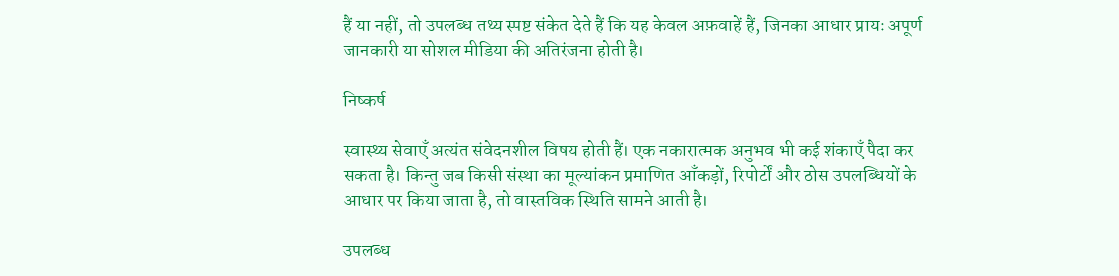हैं या नहीं, तो उपलब्ध तथ्य स्पष्ट संकेत देते हैं कि यह केवल अफ़वाहें हैं, जिनका आधार प्रायः अपूर्ण जानकारी या सोशल मीडिया की अतिरंजना होती है।

निष्कर्ष

स्वास्थ्य सेवाएँ अत्यंत संवेदनशील विषय होती हैं। एक नकारात्मक अनुभव भी कई शंकाएँ पैदा कर सकता है। किन्तु जब किसी संस्था का मूल्यांकन प्रमाणित आँकड़ों, रिपोर्टों और ठोस उपलब्धियों के आधार पर किया जाता है, तो वास्तविक स्थिति सामने आती है।

उपलब्ध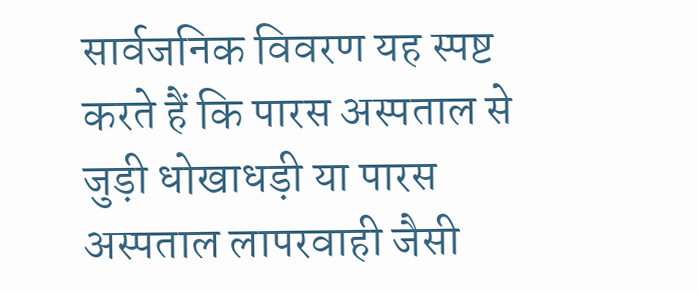सार्वजनिक विवरण यह स्पष्ट करते हैं कि पारस अस्पताल से जुड़ी धोखाधड़ी या पारस अस्पताल लापरवाही जैसी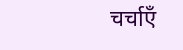चर्चाएँ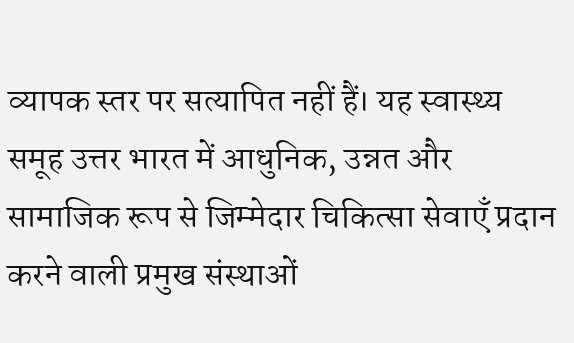व्यापक स्तर पर सत्यापित नहीं हैं। यह स्वास्थ्य समूह उत्तर भारत में आधुनिक, उन्नत और सामाजिक रूप से जिम्मेदार चिकित्सा सेवाएँ प्रदान करने वाली प्रमुख संस्थाओं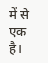में से एक है।